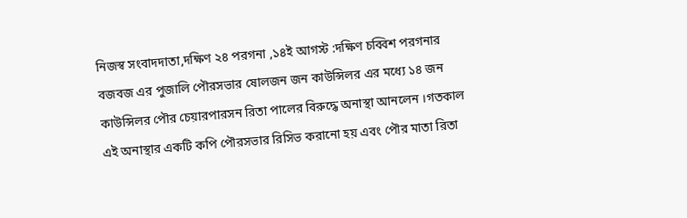নিজস্ব সংবাদদাতা,দক্ষিণ ২৪ পরগনা ,১৪ই আগস্ট :দক্ষিণ চব্বিশ পরগনার বজবজ এর পুজালি পৌরসভার ষোলজন জন কাউন্সিলর এর মধ্যে ১৪ জন কাউন্সিলর পৌর চেয়ারপারসন রিতা পালের বিরুদ্ধে অনাস্থা আনলেন ।গতকাল এই অনাস্থার একটি কপি পৌরসভার রিসিভ করানো হয় এবং পৌর মাতা রিতা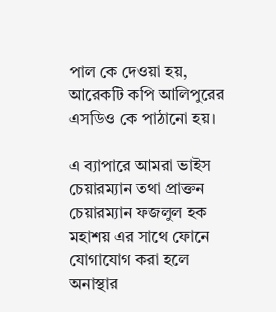পাল কে দেওয়া হয়, আরেকটি কপি আলিপুরের এসডিও কে পাঠানো হয়।

এ ব্যাপারে আমরা ভাইস চেয়ারম্যান তথা প্রাক্তন চেয়ারম্যান ফজলুল হক মহাশয় এর সাথে ফোনে যোগাযোগ করা হলে অনাস্থার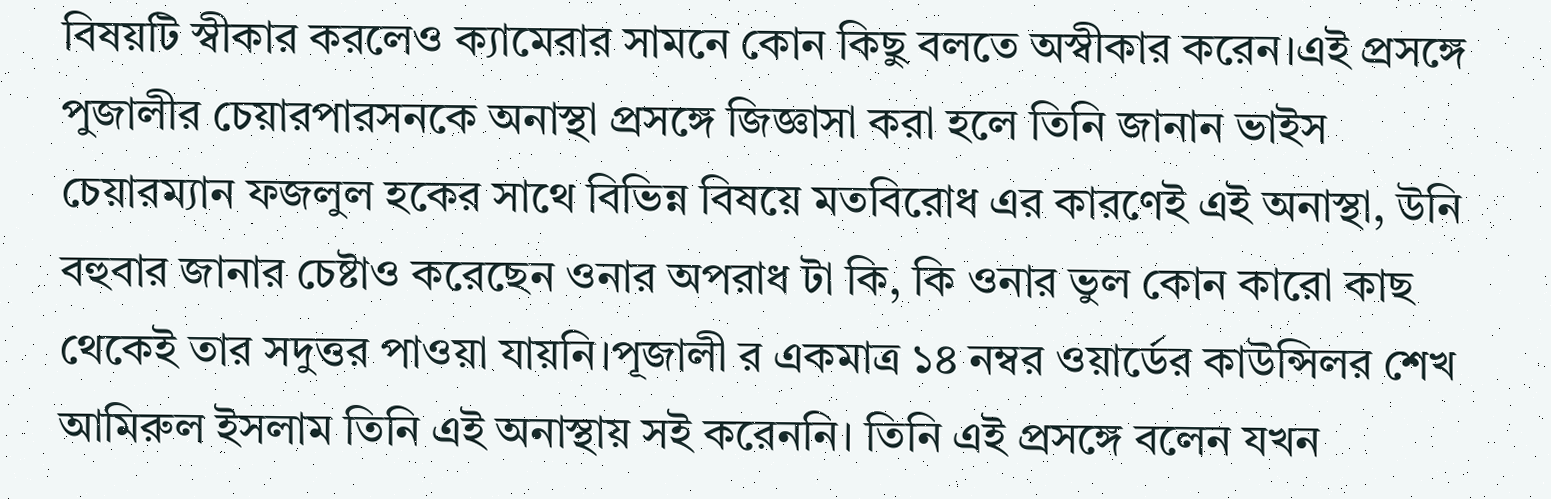বিষয়টি স্বীকার করলেও ক্যামেরার সামনে কোন কিছু বলতে অস্বীকার করেন।এই প্রসঙ্গে পুজালীর চেয়ারপারসনকে অনাস্থা প্রসঙ্গে জিজ্ঞাসা করা হলে তিনি জানান ভাইস চেয়ারম্যান ফজলুল হকের সাথে বিভিন্ন বিষয়ে মতবিরোধ এর কারণেই এই অনাস্থা, উনি বহুবার জানার চেষ্টাও করেছেন ওনার অপরাধ টা কি, কি ওনার ভুল কোন কারো কাছ থেকেই তার সদুত্তর পাওয়া যায়নি।পূজালী র একমাত্র ১৪ নম্বর ওয়ার্ডের কাউন্সিলর শেখ আমিরুল ইসলাম তিনি এই অনাস্থায় সই করেননি। তিনি এই প্রসঙ্গে বলেন যখন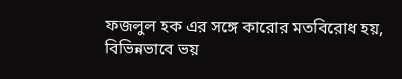ফজলুল হক এর সঙ্গে কারোর মতবিরোধ হয়, বিভিন্নভাবে ভয়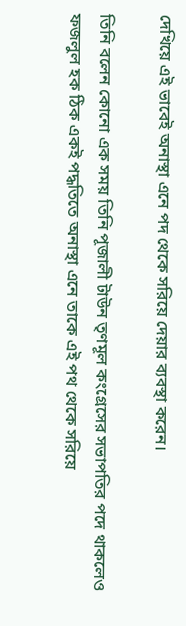দেখিয়ে এই ভাবেই অনাস্থা এনে পদ থেকে সরিয়ে দেয়ার ব্যবস্থা করেন।

তিনি বলেন কোনো এক সময় তিনি পূজালী টাউন তৃণমূল কংগ্রেসের সভাপতির পদে থাকলেও ফজলুল হক ঠিক একই পদ্ধতিতে অনাস্থা এনে তাকে এই পথ থেকে সরিয়ে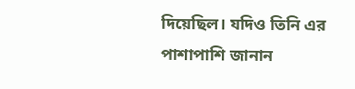দিয়েছিল। যদিও তিনি এর পাশাপাশি জানান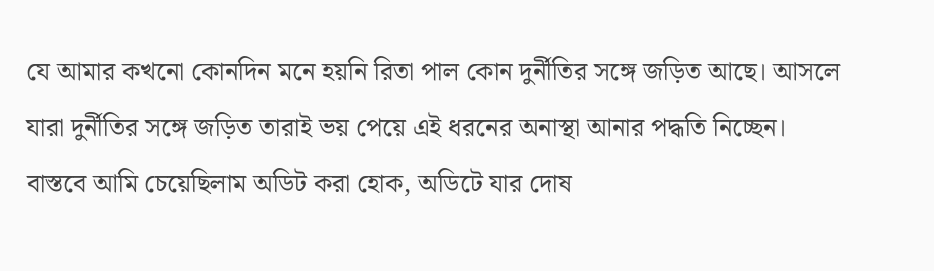যে আমার কখনো কোনদিন মনে হয়নি রিতা পাল কোন দুর্নীতির সঙ্গে জড়িত আছে। আসলে যারা দুর্নীতির সঙ্গে জড়িত তারাই ভয় পেয়ে এই ধরনের অনাস্থা আনার পদ্ধতি নিচ্ছেন। বাস্তবে আমি চেয়েছিলাম অডিট করা হোক, অডিটে যার দোষ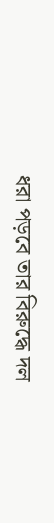ধরা পড়বে তার বিরুদ্ধে দল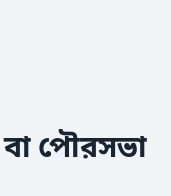বা পৌরসভা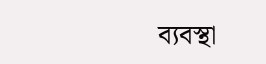ব্যবস্থা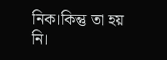নিক।কিন্তু তা হয় নি।